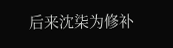后来沈柒为修补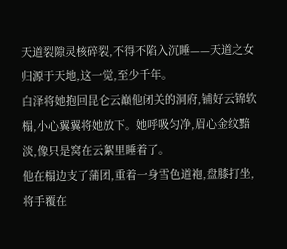天道裂隙灵核碎裂,不得不陷入沉睡——天道之女归源于天地,这一觉,至少千年。
白泽将她抱回昆仑云巅他闭关的洞府,铺好云锦软榻,小心翼翼将她放下。她呼吸匀净,眉心金纹黯淡,像只是窝在云絮里睡着了。
他在榻边支了蒲团,重着一身雪色道袍,盘膝打坐,将手覆在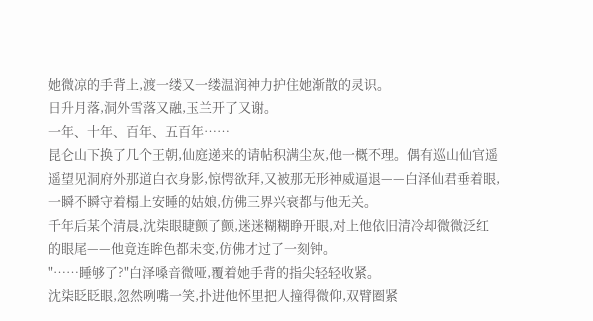她微凉的手背上,渡一缕又一缕温润神力护住她渐散的灵识。
日升月落,洞外雪落又融,玉兰开了又谢。
一年、十年、百年、五百年……
昆仑山下换了几个王朝,仙庭递来的请帖积满尘灰,他一概不理。偶有巡山仙官遥遥望见洞府外那道白衣身影,惊愕欲拜,又被那无形神威逼退——白泽仙君垂着眼,一瞬不瞬守着榻上安睡的姑娘,仿佛三界兴衰都与他无关。
千年后某个清晨,沈柒眼睫颤了颤,迷迷糊糊睁开眼,对上他依旧清冷却微微泛红的眼尾——他竟连眸色都未变,仿佛才过了一刻钟。
"……睡够了?"白泽嗓音微哑,覆着她手背的指尖轻轻收紧。
沈柒眨眨眼,忽然咧嘴一笑,扑进他怀里把人撞得微仰,双臂圈紧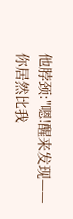他脖颈:"嗯!醒来发现——你居然比我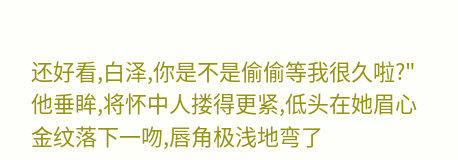还好看,白泽,你是不是偷偷等我很久啦?"
他垂眸,将怀中人搂得更紧,低头在她眉心金纹落下一吻,唇角极浅地弯了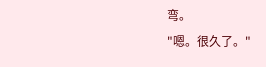弯。
"嗯。很久了。"